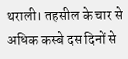थराली। तहसील के चार से अधिक कस्बे दस दिनों से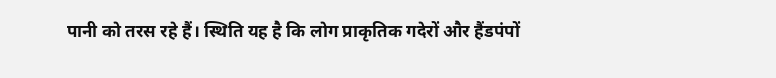पानी को तरस रहे हैं। स्थिति यह है कि लोग प्राकृतिक गदेरों और हैंडपंपों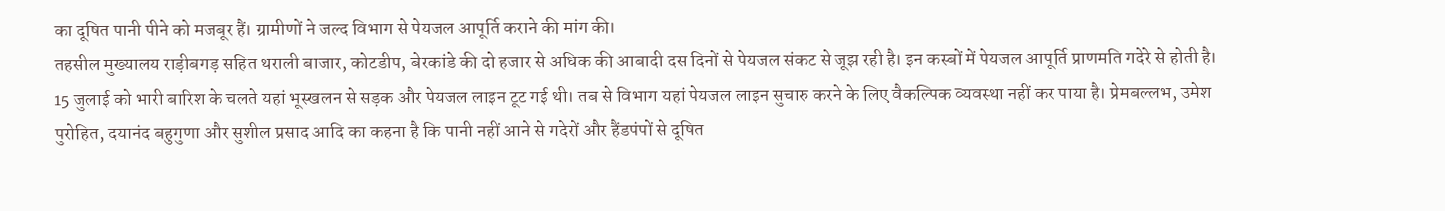का दूषित पानी पीने को मजबूर हैं। ग्रामीणों ने जल्द विभाग से पेयजल आपूर्ति कराने की मांग की।
तहसील मुख्यालय राड़ीबगड़ सहित थराली बाजार, कोटडीप, बेरकांडे की दो हजार से अधिक की आबादी दस दिनों से पेयजल संकट से जूझ रही है। इन कस्बों में पेयजल आपूर्ति प्राणमति गदेरे से होती है। 15 जुलाई को भारी बारिश के चलते यहां भूस्खलन से सड़क और पेयजल लाइन टूट गई थी। तब से विभाग यहां पेयजल लाइन सुचारु करने के लिए वैकल्पिक व्यवस्था नहीं कर पाया है। प्रेमबल्लभ, उमेश पुरोहित, दयानंद बहुगुणा और सुशील प्रसाद आदि का कहना है कि पानी नहीं आने से गदेरों और हैंडपंपों से दूषित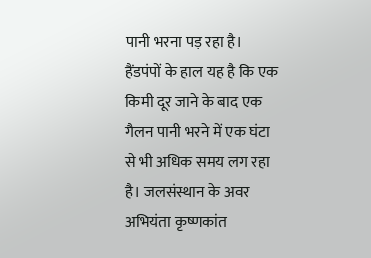पानी भरना पड़ रहा है। हैंडपंपों के हाल यह है कि एक किमी दूर जाने के बाद एक गैलन पानी भरने में एक घंटा से भी अधिक समय लग रहा है। जलसंस्थान के अवर अभियंता कृष्णकांत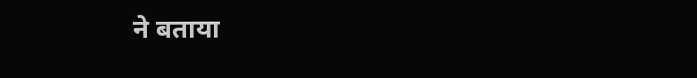ने बताया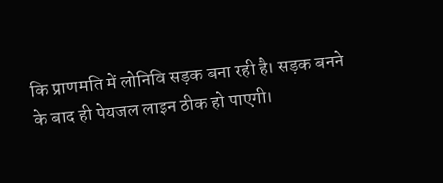कि प्राणमति में लोनिवि सड़क बना रही है। सड़क बनने के बाद ही पेयजल लाइन ठीक हो पाएगी।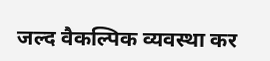जल्द वैकल्पिक व्यवस्था कर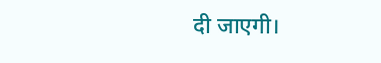दी जाएगी।